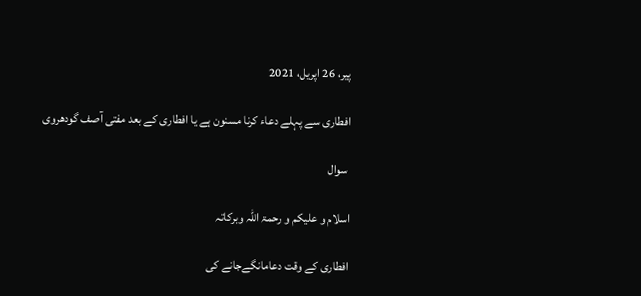پیر، 26 اپریل، 2021

افطاری سے پہلے دعاء کرنا مسنون ہے یا افطاری کے بعد مفتی آصف گودھروی

 سوال

اسلام و علیکم و رحمۃ اللہ وبرکاتہ

افطاری کے وقت دعامانگےجانے کی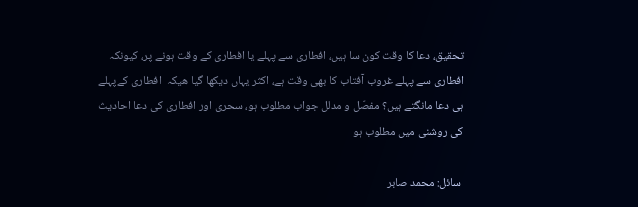تحقیق، دعا کا وقت کون سا ہیں، افطاری سے پہلے یا افطاری کے وقت ہونے پر، کیونکہ افطاری سے پہلے غروب آفتاب کا بھی وقت ہے، اکثر یہاں دیکھا گیا ھیکہ  افطاری کےپہلے ہی دعا مانگتے ہیں؟ مفصّل و مدلل جواب مطلوب ہو، سحری اور افطاری کی دعا احادیث کی روشنی میں مطلوب ہو

 ساںٔل: محمد صابر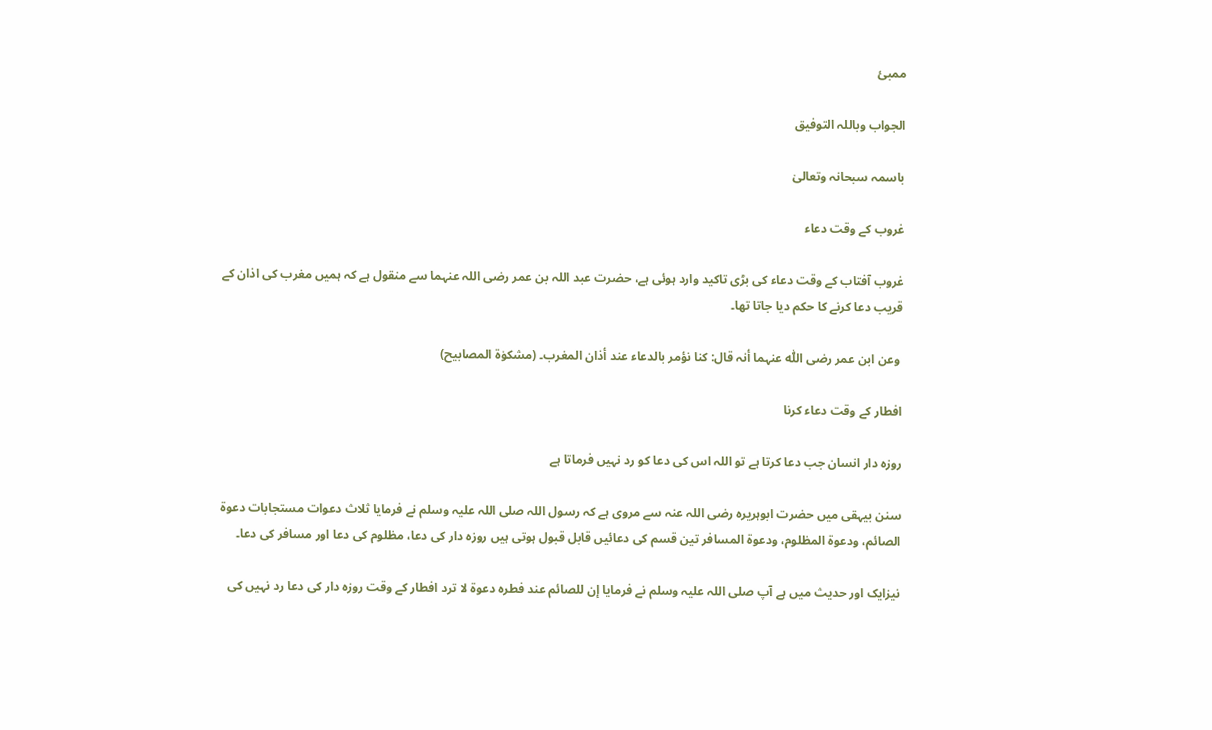ممبئ

الجواب وباللہ التوفیق

باسمہ سبحانہ وتعالیٰ

غروب کے وقت دعاء

غروب آفتاب کے وقت دعاء کی بڑی تاکید وارد ہوئی ہے، حضرت عبد اللہ بن عمر رضی اللہ عنہما سے منقول ہے کہ ہمیں مغرب کی اذان کے قریب دعا کرنے کا حکم دیا جاتا تھا۔

 وعن ابن عمر رضی اللّٰہ عنہما أنہ قال: کنا نؤمر بالدعاء عند أذان المغرب۔ (مشکوٰة المصابیح)

افطار کے وقت دعاء کرنا

روزہ دار انسان جب دعا کرتا ہے تو اللہ اس کی دعا کو رد نہیں فرماتا ہے

سنن بیہقی میں حضرت ابوہریرہ رضی اللہ عنہ سے مروی ہے کہ رسول اللہ صلی اللہ علیہ وسلم نے فرمایا ثلاث دعوات مستجابات دعوة الصائم، ودعوة المظلوم، ودعوة المسافر تین قسم کی دعائیں قابل قبول ہوتی ہیں روزہ دار کی دعا، مظلوم کی دعا اور مسافر کی دعا۔

نیزایک اور حدیث میں ہے آپ صلی اللہ علیہ وسلم نے فرمایا إن للصائم عند فطره دعوة لا ترد افطار کے وقت روزہ دار کی دعا رد نہیں کی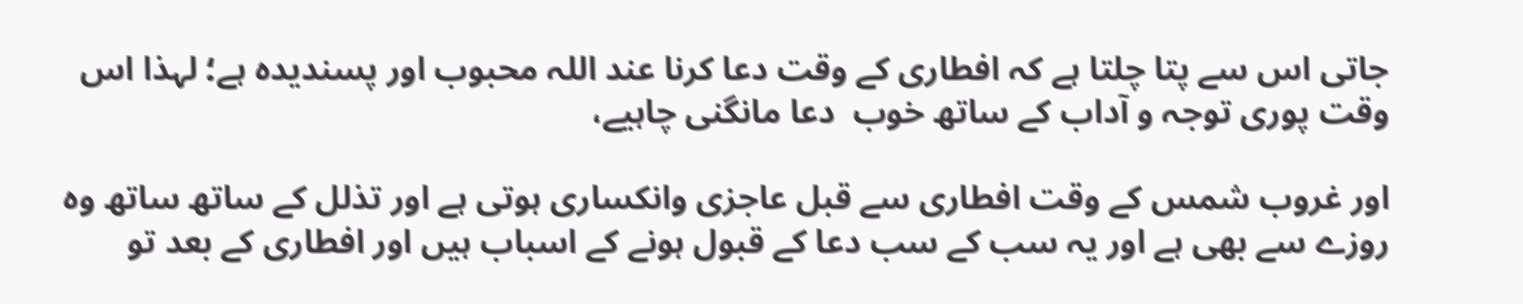جاتی اس سے پتا چلتا ہے کہ افطاری کے وقت دعا کرنا عند اللہ محبوب اور پسندیدہ ہے؛ لہذا اس وقت پوری توجہ و آداب کے ساتھ خوب  دعا مانگنی چاہیے،

اور غروب شمس کے وقت افطاری سے قبل عاجزی وانکساری ہوتی ہے اور تذلل کے ساتھ ساتھ وہ روزے سے بھی ہے اور یہ سب کے سب دعا کے قبول ہونے کے اسباب ہیں اور افطاری کے بعد تو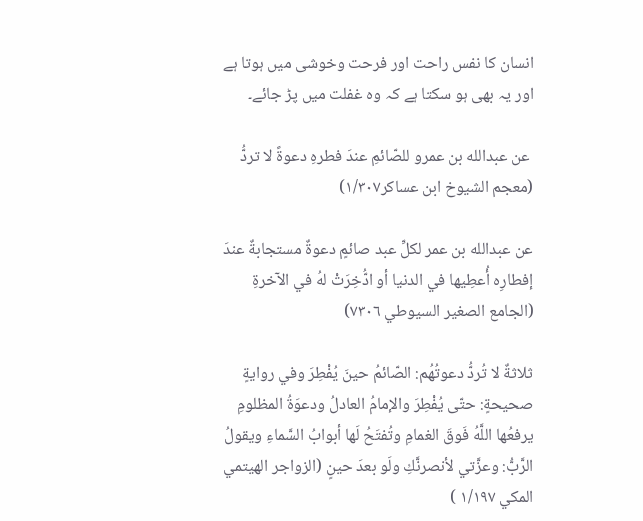انسان کا نفس راحت اور فرحت وخوشی میں ہوتا ہے اور یہ بھی ہو سکتا ہے کہ وہ غفلت میں پڑ جائے۔

 عن عبدالله بن عمرو للصّائمِ عندَ فطرهِ دعوةً لا تردُّ (معجم الشيوخ ابن عساكر١/٣٠٧)

عن عبدالله بن عمر لكلِّ عبد صائمٍ دعوةٌ مستجابةٌ عندَ إفطارِه أُعطِيها في الدنيا أو ادُّخِرَتْ لهُ في الآخرةِ (الجامع الصغير السيوطي ٧٣٠٦)

ثلاثةٌ لا تُردُّ دعوتُهُم: الصّائمُ حينَ يُفْطِرَ وفي روايةٍ صحيحةٍ: حتّى يُفْطِرَ والإمامُ العادلُ ودعوَةُ المظلومِ يرفعُها اللَّهُ فَوقَ الغمامِ وتُفتَحُ لَها أبوابُ السَّماءِ ويقولُ الرَّبُّ: وعزَّتي لأنصرنَّكِ ولَو بعدَ حينٍ (الزواجر الهيتمي المكي ١/١٩٧ )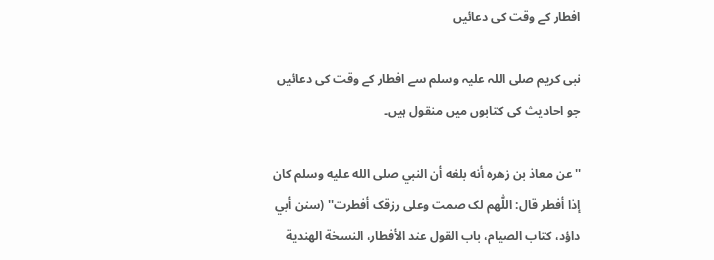افطار کے وقت کی دعائیں

نبی کریم صلی اللہ علیہ وسلم سے افطار کے وقت کی دعائیں جو احادیث کی کتابوں میں منقول ہیں۔

''عن معاذ بن زهره أنه بلغه أن النبي صلی الله علیه وسلم کان إذا أفطر قال: اللّٰهم لک صمت وعلی رزقک أفطرت'' (سنن أبي داؤد، کتاب الصیام، باب القول عند الأفطار، النسخة الهندیة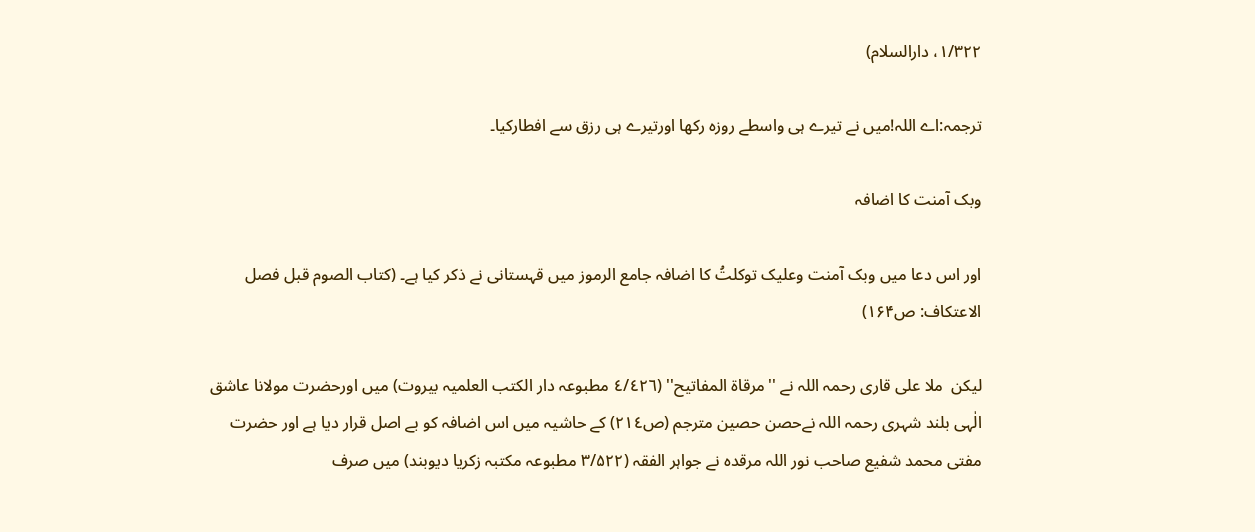۱/۳۲۲، دارالسلام)

ترجمہ:اے اللہ!میں نے تیرے ہی واسطے روزہ رکھا اورتیرے ہی رزق سے افطارکیا۔

وبک آمنت کا اضافہ

اور اس دعا میں وبک آمنت وعلیک توکلتُ کا اضافہ جامع الرموز میں قہستانی نے ذکر کیا ہے۔ (کتاب الصوم قبل فصل الاعتکاف: ص۱۶۴)

لیکن  ملا علی قاری رحمہ اللہ نے ''مرقاۃ المفاتیح'' (٤/٤٢٦ مطبوعہ دار الکتب العلمیہ بیروت) میں اورحضرت مولانا عاشق الٰہی بلند شہری رحمہ اللہ نےحصن حصین مترجم (ص٢١٤) کے حاشیہ میں اس اضافہ کو بے اصل قرار دیا ہے اور حضرت مفتی محمد شفیع صاحب نور اللہ مرقدہ نے جواہر الفقہ (٣/۵۲۲ مطبوعہ مکتبہ زکریا دیوبند) میں صرف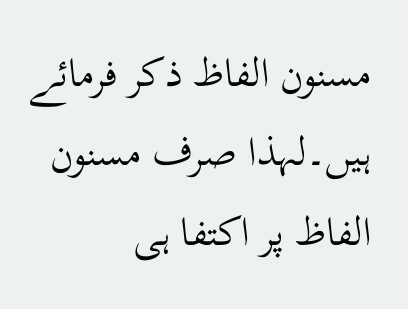مسنون الفاظ ذکر فرمائے ہیں۔لہذا صرف مسنون الفاظ پر اکتفا ہی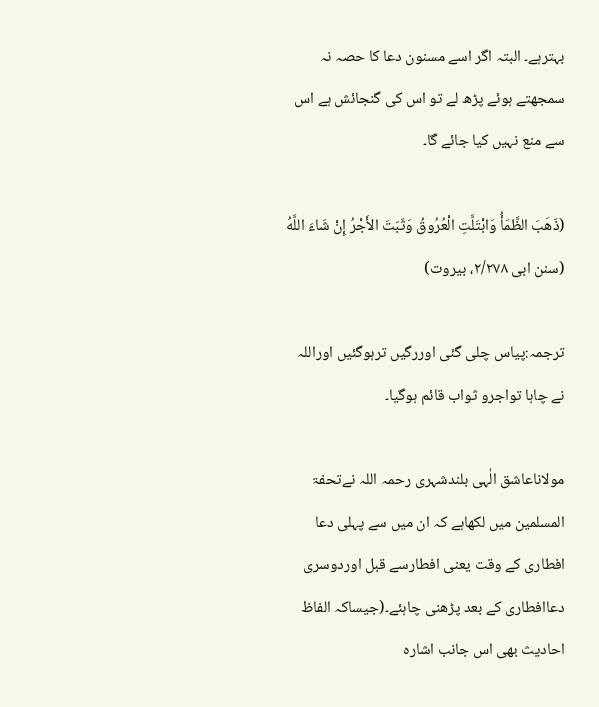بہترہے۔ البتہ اگر اسے مسنون دعا کا حصہ نہ سمجھتے ہوئے پڑھ لے تو اس کی گنجائش ہے اس سے منع نہیں کیا جائے گا۔

(ذَهَبَ الظَّمَأُ وَابْتَلَّتِ الْعُرُوقُ وَثَبَتَ الأَجْرُ إِنْ شَاءَ اللَّهُ (سنن ابی ٢/٢٧٨، بیروت)

ترجمہ:پیاس چلی گئی اوررگیں ترہوگئیں اوراللہ نے چاہا تواجرو ثواب قائم ہوگیا۔

مولاناعاشق الٰہی بلندشہری رحمہ اللہ نےتحفۃ المسلمین میں لکھاہے کہ ان میں سے پہلی دعا افطاری کے وقت یعنی افطارسے قبل اوردوسری دعاافطاری کے بعد پڑھنی چاہئے۔(جیساکہ الفاظ احادیث بھی اس جانب اشارہ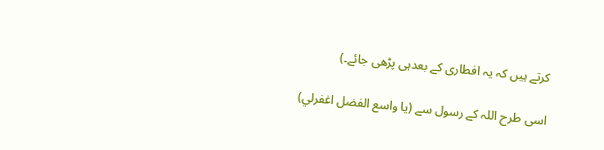کرتے ہیں کہ یہ افطاری کے بعدہی پڑھی جائے۔)

اسی طرح اللہ کے رسول سے (يا واسع الفضل اغفرلي)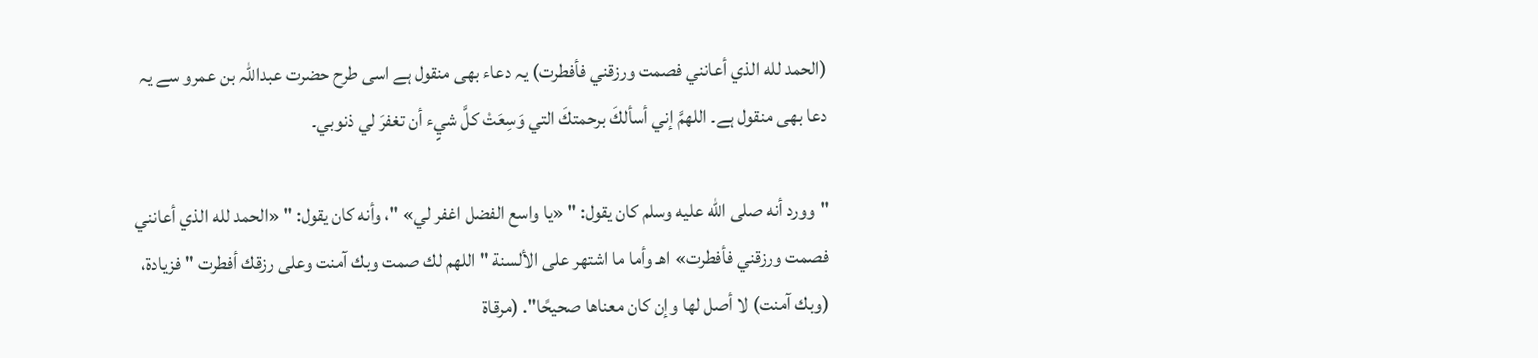(الحمد لله الذي أعانني فصمت ورزقني فأفطرت) یہ دعاء بھی منقول ہے اسی طرح حضرت عبداللہ بن عمرو سے یہ دعا بھی منقول ہے۔ اللهمَّ إني أسألكَ برحمتكَ التي وَسِعَتْ كلَّ شيٍء أن تغفرَ لي ذنوبي۔

"وورد أنه صلى الله عليه وسلم كان يقول: " «يا واسع الفضل اغفر لي» "، وأنه كان يقول: " «الحمد لله الذي أعانني فصمت ورزقني فأفطرت» اهـ وأما ما اشتهر على الألسنة " اللهم لك صمت وبك آمنت وعلى رزقك أفطرت " فزيادة، (وبك آمنت) لا أصل لها وإن كان معناها صحيحًا". (مرقاة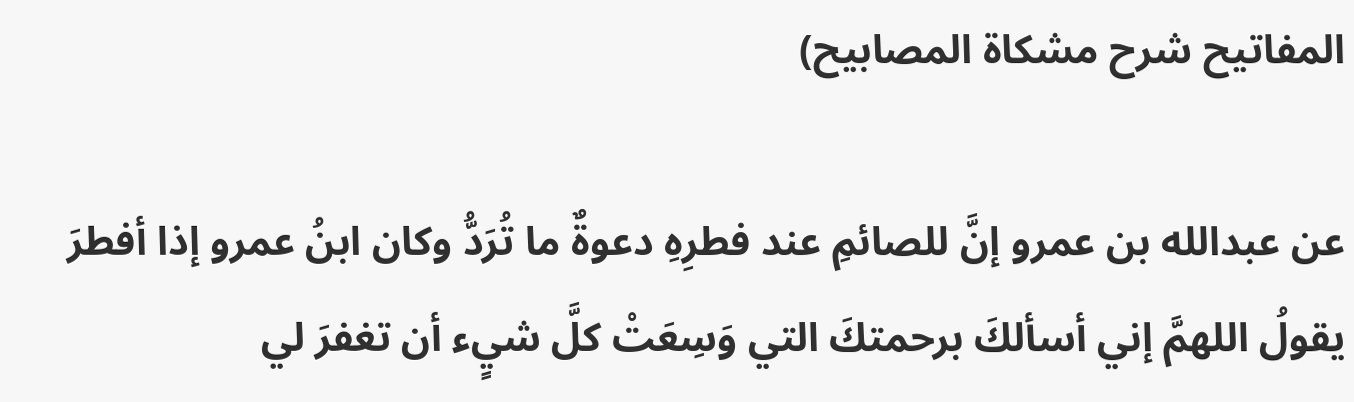المفاتيح شرح مشكاة المصابيح)

عن عبدالله بن عمرو إنَّ للصائمِ عند فطرِهِ دعوةٌ ما تُرَدُّ وكان ابنُ عمرو إذا أفطرَ يقولُ اللهمَّ إني أسألكَ برحمتكَ التي وَسِعَتْ كلَّ شيٍء أن تغفرَ لي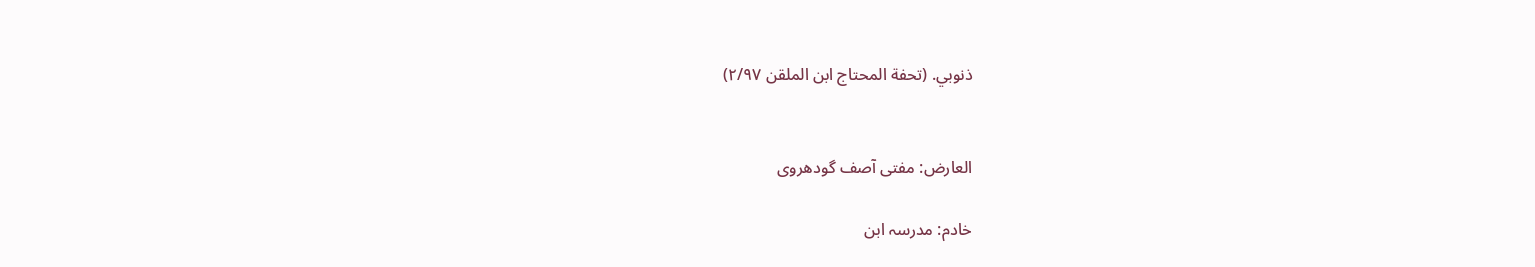ذنوبي. (تحفة المحتاج ابن الملقن ٢/٩٧)


العارض: مفتی آصف گودھروی

خادم: مدرسہ ابن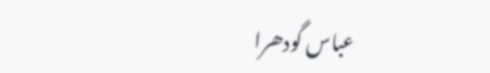عباس گودھرا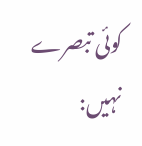کوئی تبصرے نہیں: